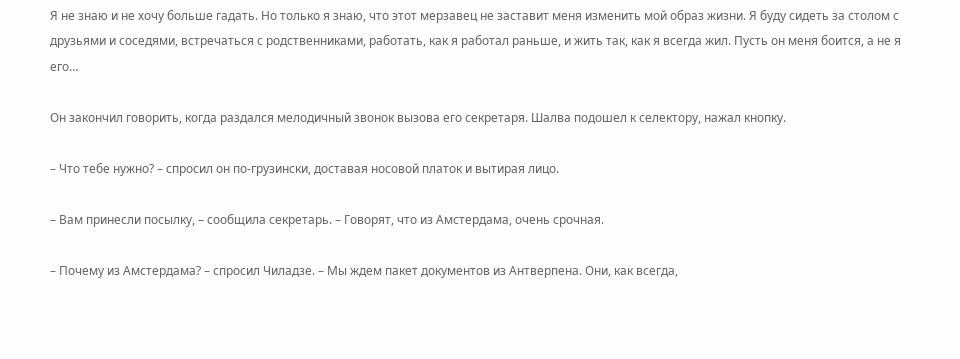Я не знаю и не хочу больше гадать. Но только я знаю, что этот мерзавец не заставит меня изменить мой образ жизни. Я буду сидеть за столом с друзьями и соседями, встречаться с родственниками, работать, как я работал раньше, и жить так, как я всегда жил. Пусть он меня боится, а не я его…

Он закончил говорить, когда раздался мелодичный звонок вызова его секретаря. Шалва подошел к селектору, нажал кнопку.

– Что тебе нужно? – спросил он по-грузински, доставая носовой платок и вытирая лицо.

– Вам принесли посылку, – сообщила секретарь. – Говорят, что из Амстердама, очень срочная.

– Почему из Амстердама? – спросил Чиладзе. – Мы ждем пакет документов из Антверпена. Они, как всегда,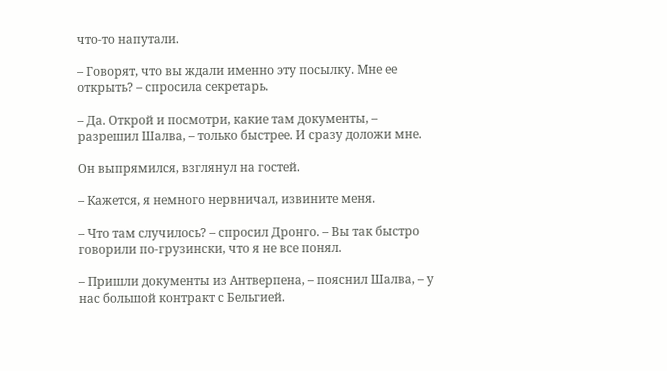что-то напутали.

– Говорят, что вы ждали именно эту посылку. Мне ее открыть? – спросила секретарь.

– Да. Открой и посмотри, какие там документы, – разрешил Шалва, – только быстрее. И сразу доложи мне.

Он выпрямился, взглянул на гостей.

– Кажется, я немного нервничал, извините меня.

– Что там случилось? – спросил Дронго. – Вы так быстро говорили по-грузински, что я не все понял.

– Пришли документы из Антверпена, – пояснил Шалва, – у нас большой контракт с Бельгией.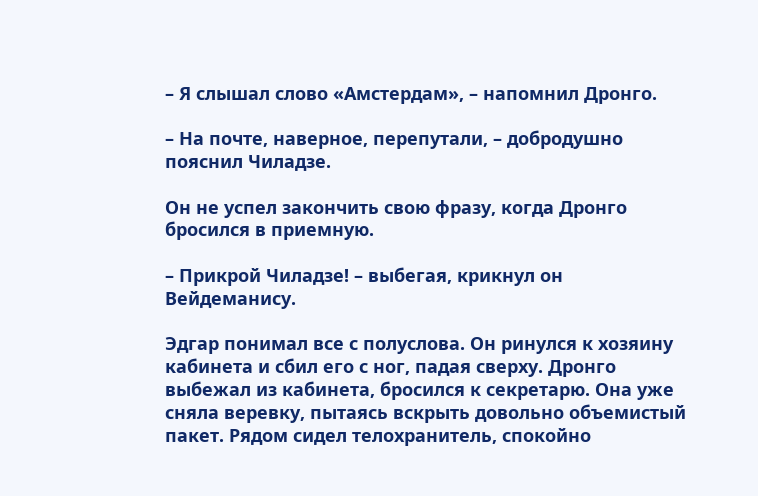– Я слышал слово «Амстердам», – напомнил Дронго.

– На почте, наверное, перепутали, – добродушно пояснил Чиладзе.

Он не успел закончить свою фразу, когда Дронго бросился в приемную.

– Прикрой Чиладзе! – выбегая, крикнул он Вейдеманису.

Эдгар понимал все с полуслова. Он ринулся к хозяину кабинета и сбил его с ног, падая сверху. Дронго выбежал из кабинета, бросился к секретарю. Она уже сняла веревку, пытаясь вскрыть довольно объемистый пакет. Рядом сидел телохранитель, спокойно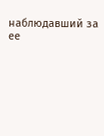наблюдавший за ее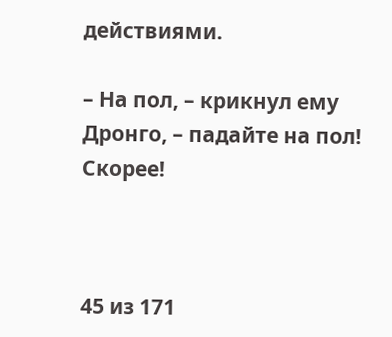действиями.

– На пол, – крикнул ему Дронго, – падайте на пол! Скорее!



45 из 171